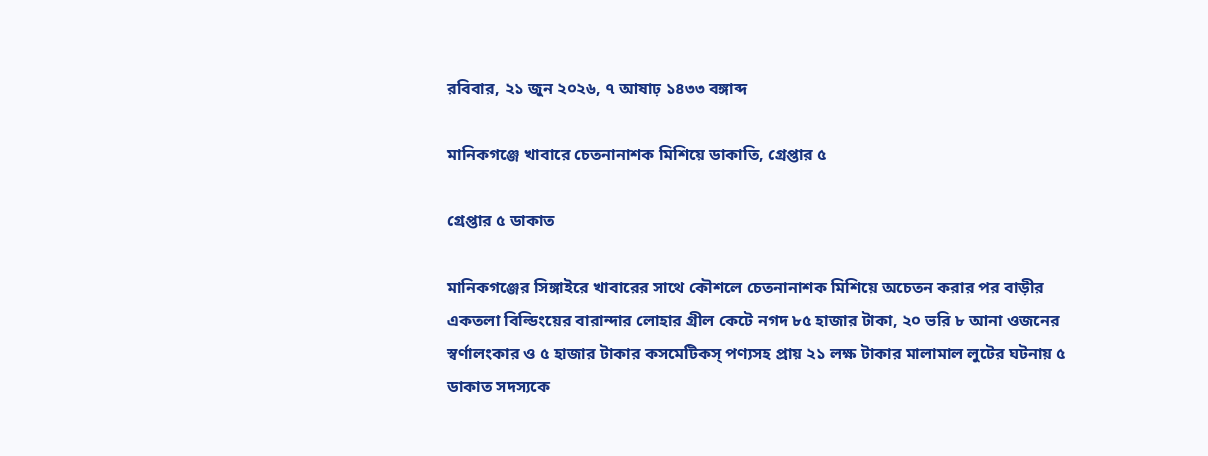রবিবার, ২১ জুন ২০২৬, ৭ আষাঢ় ১৪৩৩ বঙ্গাব্দ

মানিকগঞ্জে খাবারে চেতনানাশক মিশিয়ে ডাকাতি, গ্রেপ্তার ৫

গ্রেপ্তার ৫ ডাকাত

মানিকগঞ্জের সিঙ্গাইরে খাবারের সাথে কৌশলে চেতনানাশক মিশিয়ে অচেতন করার পর বাড়ীর একতলা বিল্ডিংয়ের বারান্দার লোহার গ্রীল কেটে নগদ ৮৫ হাজার টাকা, ২০ ভরি ৮ আনা ওজনের স্বর্ণালংকার ও ৫ হাজার টাকার কসমেটিকস্ পণ্যসহ প্রায় ২১ লক্ষ টাকার মালামাল লুটের ঘটনায় ৫ ডাকাত সদস্যকে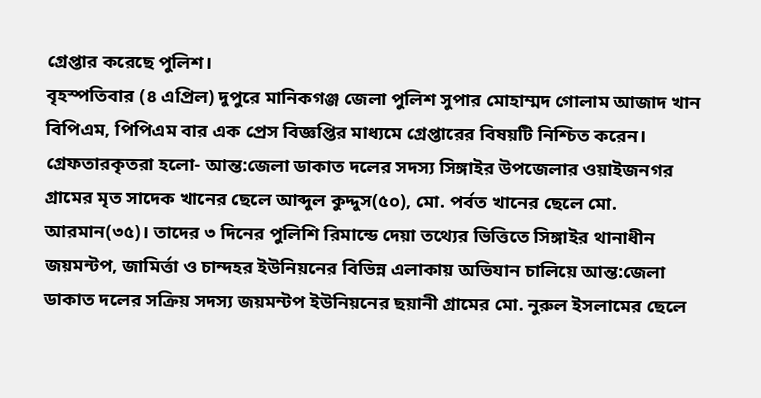গ্রেপ্তার করেছে পুলিশ।
বৃহস্পতিবার (৪ এপ্রিল) দুপুরে মানিকগঞ্জ জেলা পুলিশ সুপার মোহাম্মদ গোলাম আজাদ খান বিপিএম, পিপিএম বার এক প্রেস বিজ্ঞপ্তির মাধ্যমে গ্রেপ্তারের বিষয়টি নিশ্চিত করেন।
গ্রেফতারকৃতরা হলো- আন্ত:জেলা ডাকাত দলের সদস্য সিঙ্গাইর উপজেলার ওয়াইজনগর গ্রামের মৃত সাদেক খানের ছেলে আব্দুল কুদ্দুস(৫০), মো. পর্বত খানের ছেলে মো. আরমান(৩৫)। তাদের ৩ দিনের পুলিশি রিমান্ডে দেয়া তথ্যের ভিত্তিতে সিঙ্গাইর থানাধীন জয়মন্টপ, জামির্ত্তা ও চান্দহর ইউনিয়নের বিভিন্ন এলাকায় অভিযান চালিয়ে আন্ত:জেলা ডাকাত দলের সক্রিয় সদস্য জয়মন্টপ ইউনিয়নের ছয়ানী গ্রামের মো. নুরুল ইসলামের ছেলে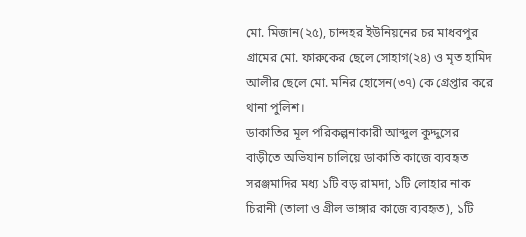মো. মিজান(২৫), চান্দহর ইউনিয়নের চর মাধবপুর গ্রামের মো. ফারুকের ছেলে সোহাগ(২৪) ও মৃত হামিদ আলীর ছেলে মো. মনির হোসেন(৩৭) কে গ্রেপ্তার করে থানা পুলিশ।
ডাকাতির মূল পরিকল্পনাকারী আব্দুল কুদ্দুসের বাড়ীতে অভিযান চালিয়ে ডাকাতি কাজে ব্যবহৃত সরঞ্জমাদির মধ্য ১টি বড় রামদা, ১টি লোহার নাক চিরানী (তালা ও গ্রীল ভাঙ্গার কাজে ব্যবহৃত), ১টি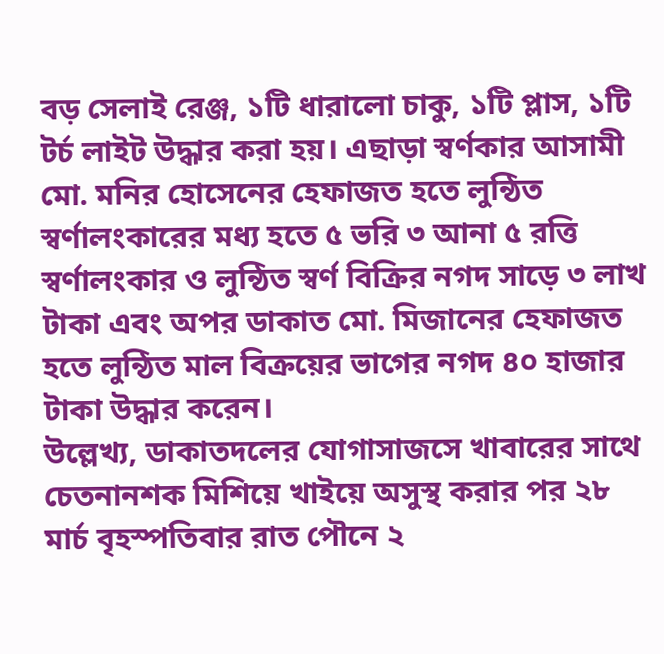বড় সেলাই রেঞ্জ, ১টি ধারালো চাকু, ১টি প্লাস, ১টি টর্চ লাইট উদ্ধার করা হয়। এছাড়া স্বর্ণকার আসামী মো. মনির হোসেনের হেফাজত হতে লুন্ঠিত স্বর্ণালংকারের মধ্য হতে ৫ ভরি ৩ আনা ৫ রত্তি স্বর্ণালংকার ও লুন্ঠিত স্বর্ণ বিক্রির নগদ সাড়ে ৩ লাখ টাকা এবং অপর ডাকাত মো. মিজানের হেফাজত হতে লুন্ঠিত মাল বিক্রয়ের ভাগের নগদ ৪০ হাজার টাকা উদ্ধার করেন।
উল্লেখ্য, ডাকাতদলের যোগাসাজসে খাবারের সাথে চেতনানশক মিশিয়ে খাইয়ে অসুস্থ করার পর ২৮ মার্চ বৃহস্পতিবার রাত পৌনে ২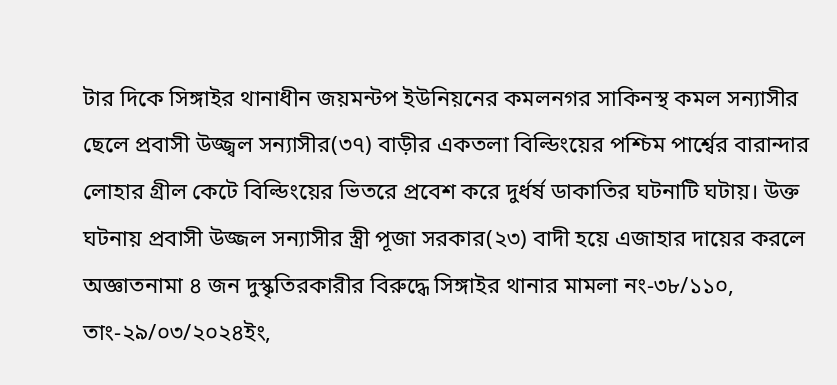টার দিকে সিঙ্গাইর থানাধীন জয়মন্টপ ইউনিয়নের কমলনগর সাকিনস্থ কমল সন্যাসীর ছেলে প্রবাসী উজ্জ্বল সন্যাসীর(৩৭) বাড়ীর একতলা বিল্ডিংয়ের পশ্চিম পার্শ্বের বারান্দার লোহার গ্রীল কেটে বিল্ডিংয়ের ভিতরে প্রবেশ করে দুর্ধর্ষ ডাকাতির ঘটনাটি ঘটায়। উক্ত ঘটনায় প্রবাসী উজ্জল সন্যাসীর স্ত্রী পূজা সরকার(২৩) বাদী হয়ে এজাহার দায়ের করলে অজ্ঞাতনামা ৪ জন দুস্কৃতিরকারীর বিরুদ্ধে সিঙ্গাইর থানার মামলা নং-৩৮/১১০, তাং-২৯/০৩/২০২৪ইং,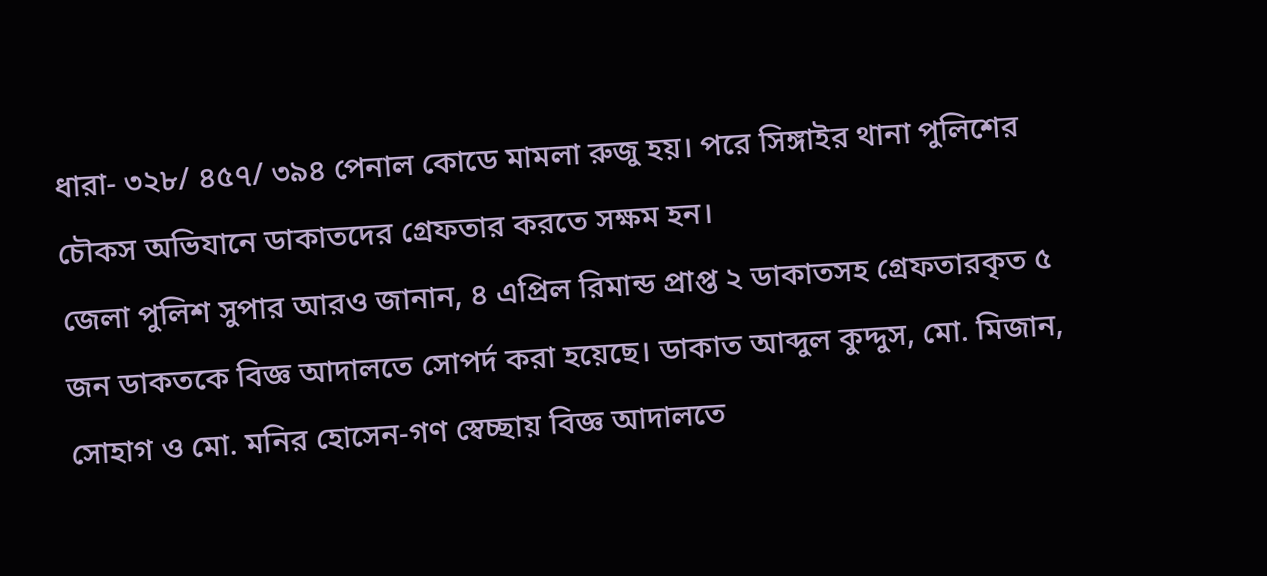ধারা- ৩২৮/ ৪৫৭/ ৩৯৪ পেনাল কোডে মামলা রুজু হয়। পরে সিঙ্গাইর থানা পুলিশের চৌকস অভিযানে ডাকাতদের গ্রেফতার করতে সক্ষম হন।
জেলা পুলিশ সুপার আরও জানান, ৪ এপ্রিল রিমান্ড প্রাপ্ত ২ ডাকাতসহ গ্রেফতারকৃত ৫ জন ডাকতকে বিজ্ঞ আদালতে সোপর্দ করা হয়েছে। ডাকাত আব্দুল কুদ্দুস, মো. মিজান, সোহাগ ও মো. মনির হোসেন-গণ স্বেচ্ছায় বিজ্ঞ আদালতে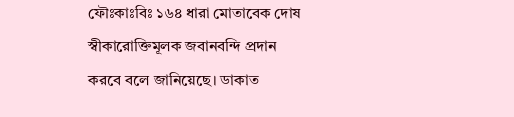ফৌঃকাঃবিঃ ১৬৪ ধারা মোতাবেক দোষ স্বীকারোক্তিমূলক জবানবন্দি প্রদান করবে বলে জানিয়েছে। ডাকাত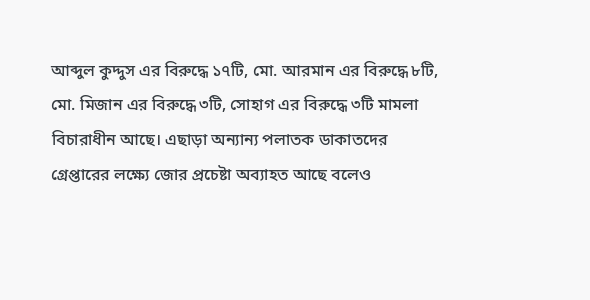আব্দুল কুদ্দুস এর বিরুদ্ধে ১৭টি, মো. আরমান এর বিরুদ্ধে ৮টি, মো. মিজান এর বিরুদ্ধে ৩টি, সোহাগ এর বিরুদ্ধে ৩টি মামলা বিচারাধীন আছে। এছাড়া অন্যান্য পলাতক ডাকাতদের গ্রেপ্তারের লক্ষ্যে জোর প্রচেষ্টা অব্যাহত আছে বলেও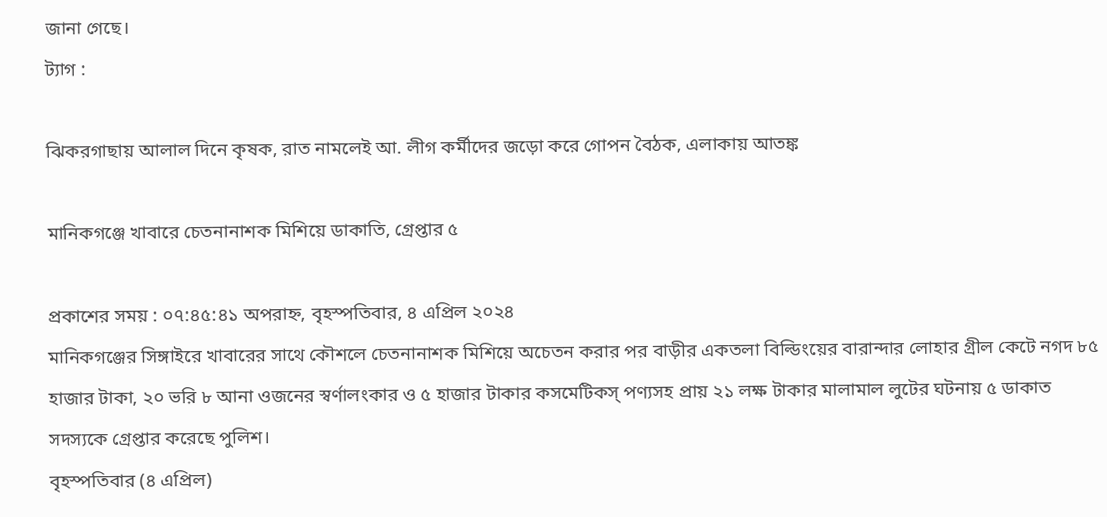জানা গেছে।
ট্যাগ :

ঝিকরগাছায় আলাল দিনে কৃষক, রাত নামলেই আ. লীগ কর্মীদের জড়ো করে গোপন বৈঠক, এলাকায় আতঙ্ক

মানিকগঞ্জে খাবারে চেতনানাশক মিশিয়ে ডাকাতি, গ্রেপ্তার ৫

প্রকাশের সময় : ০৭:৪৫:৪১ অপরাহ্ন, বৃহস্পতিবার, ৪ এপ্রিল ২০২৪
মানিকগঞ্জের সিঙ্গাইরে খাবারের সাথে কৌশলে চেতনানাশক মিশিয়ে অচেতন করার পর বাড়ীর একতলা বিল্ডিংয়ের বারান্দার লোহার গ্রীল কেটে নগদ ৮৫ হাজার টাকা, ২০ ভরি ৮ আনা ওজনের স্বর্ণালংকার ও ৫ হাজার টাকার কসমেটিকস্ পণ্যসহ প্রায় ২১ লক্ষ টাকার মালামাল লুটের ঘটনায় ৫ ডাকাত সদস্যকে গ্রেপ্তার করেছে পুলিশ।
বৃহস্পতিবার (৪ এপ্রিল)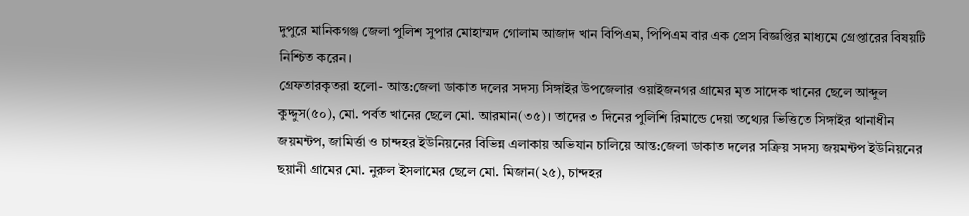দুপুরে মানিকগঞ্জ জেলা পুলিশ সুপার মোহাম্মদ গোলাম আজাদ খান বিপিএম, পিপিএম বার এক প্রেস বিজ্ঞপ্তির মাধ্যমে গ্রেপ্তারের বিষয়টি নিশ্চিত করেন।
গ্রেফতারকৃতরা হলো- আন্ত:জেলা ডাকাত দলের সদস্য সিঙ্গাইর উপজেলার ওয়াইজনগর গ্রামের মৃত সাদেক খানের ছেলে আব্দুল কুদ্দুস(৫০), মো. পর্বত খানের ছেলে মো. আরমান(৩৫)। তাদের ৩ দিনের পুলিশি রিমান্ডে দেয়া তথ্যের ভিত্তিতে সিঙ্গাইর থানাধীন জয়মন্টপ, জামির্ত্তা ও চান্দহর ইউনিয়নের বিভিন্ন এলাকায় অভিযান চালিয়ে আন্ত:জেলা ডাকাত দলের সক্রিয় সদস্য জয়মন্টপ ইউনিয়নের ছয়ানী গ্রামের মো. নুরুল ইসলামের ছেলে মো. মিজান(২৫), চান্দহর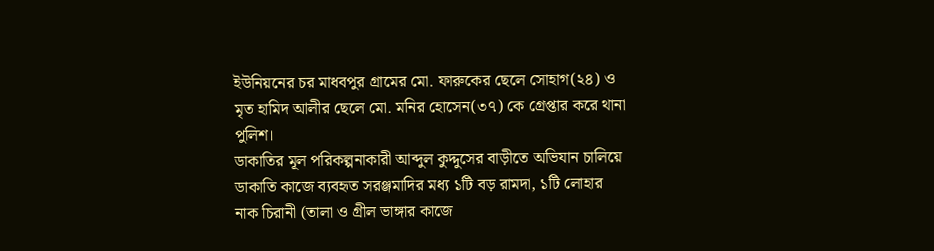ইউনিয়নের চর মাধবপুর গ্রামের মো. ফারুকের ছেলে সোহাগ(২৪) ও মৃত হামিদ আলীর ছেলে মো. মনির হোসেন(৩৭) কে গ্রেপ্তার করে থানা পুলিশ।
ডাকাতির মূল পরিকল্পনাকারী আব্দুল কুদ্দুসের বাড়ীতে অভিযান চালিয়ে ডাকাতি কাজে ব্যবহৃত সরঞ্জমাদির মধ্য ১টি বড় রামদা, ১টি লোহার নাক চিরানী (তালা ও গ্রীল ভাঙ্গার কাজে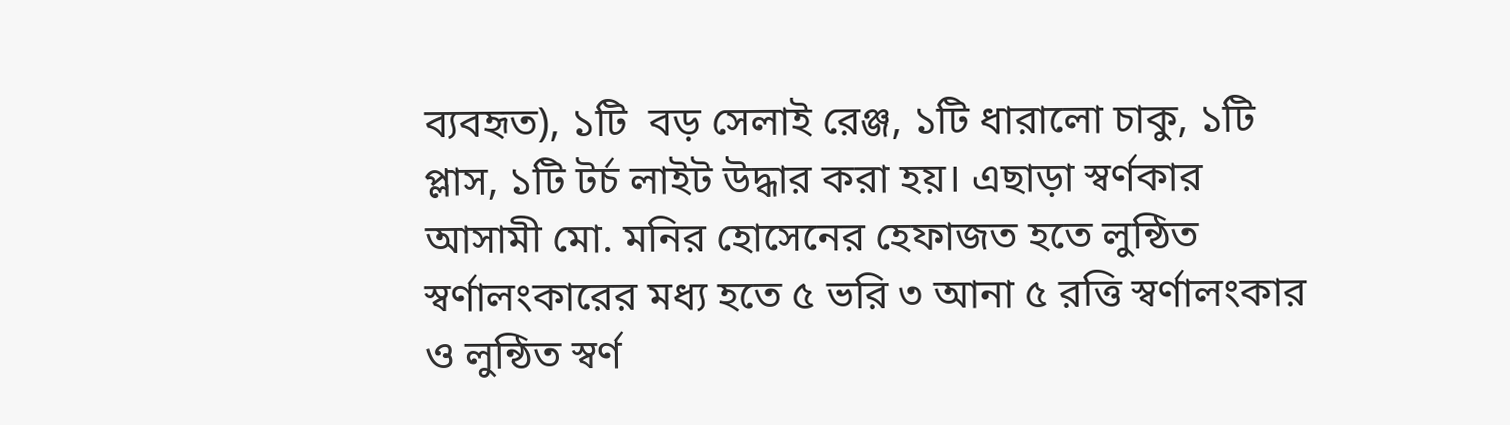ব্যবহৃত), ১টি  বড় সেলাই রেঞ্জ, ১টি ধারালো চাকু, ১টি প্লাস, ১টি টর্চ লাইট উদ্ধার করা হয়। এছাড়া স্বর্ণকার আসামী মো. মনির হোসেনের হেফাজত হতে লুন্ঠিত স্বর্ণালংকারের মধ্য হতে ৫ ভরি ৩ আনা ৫ রত্তি স্বর্ণালংকার ও লুন্ঠিত স্বর্ণ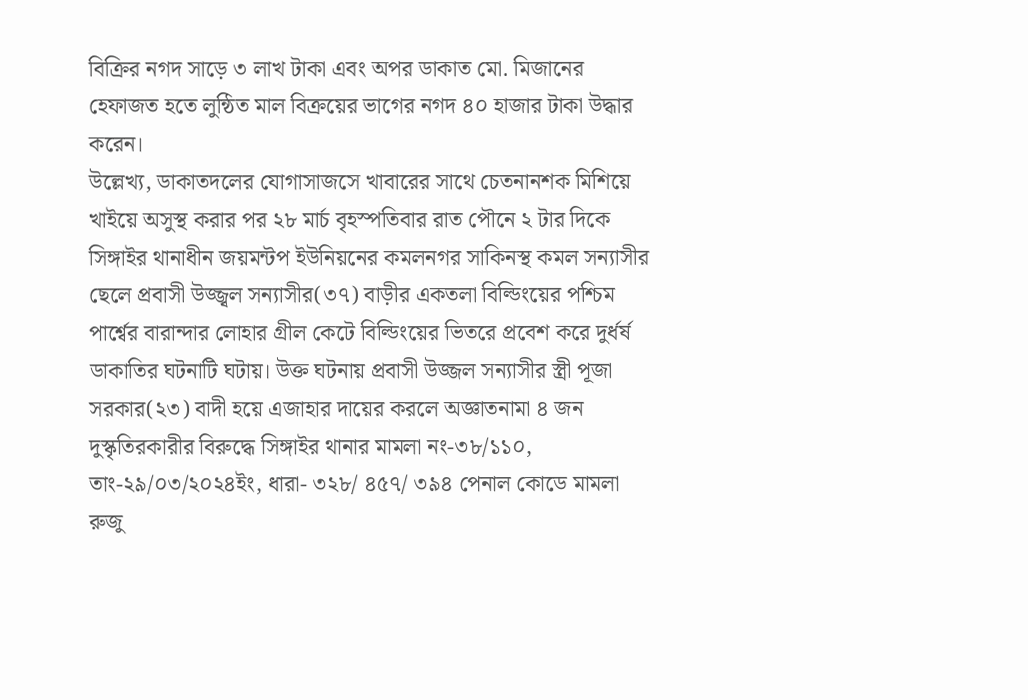বিক্রির নগদ সাড়ে ৩ লাখ টাকা এবং অপর ডাকাত মো. মিজানের হেফাজত হতে লুন্ঠিত মাল বিক্রয়ের ভাগের নগদ ৪০ হাজার টাকা উদ্ধার করেন।
উল্লেখ্য, ডাকাতদলের যোগাসাজসে খাবারের সাথে চেতনানশক মিশিয়ে খাইয়ে অসুস্থ করার পর ২৮ মার্চ বৃহস্পতিবার রাত পৌনে ২ টার দিকে সিঙ্গাইর থানাধীন জয়মন্টপ ইউনিয়নের কমলনগর সাকিনস্থ কমল সন্যাসীর ছেলে প্রবাসী উজ্জ্বল সন্যাসীর(৩৭) বাড়ীর একতলা বিল্ডিংয়ের পশ্চিম পার্শ্বের বারান্দার লোহার গ্রীল কেটে বিল্ডিংয়ের ভিতরে প্রবেশ করে দুর্ধর্ষ ডাকাতির ঘটনাটি ঘটায়। উক্ত ঘটনায় প্রবাসী উজ্জল সন্যাসীর স্ত্রী পূজা সরকার(২৩) বাদী হয়ে এজাহার দায়ের করলে অজ্ঞাতনামা ৪ জন দুস্কৃতিরকারীর বিরুদ্ধে সিঙ্গাইর থানার মামলা নং-৩৮/১১০, তাং-২৯/০৩/২০২৪ইং, ধারা- ৩২৮/ ৪৫৭/ ৩৯৪ পেনাল কোডে মামলা রুজু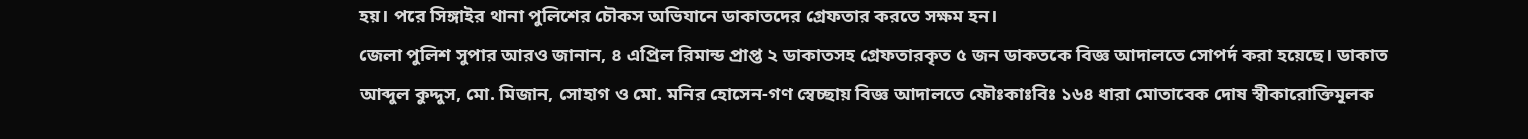হয়। পরে সিঙ্গাইর থানা পুলিশের চৌকস অভিযানে ডাকাতদের গ্রেফতার করতে সক্ষম হন।
জেলা পুলিশ সুপার আরও জানান, ৪ এপ্রিল রিমান্ড প্রাপ্ত ২ ডাকাতসহ গ্রেফতারকৃত ৫ জন ডাকতকে বিজ্ঞ আদালতে সোপর্দ করা হয়েছে। ডাকাত আব্দুল কুদ্দুস, মো. মিজান, সোহাগ ও মো. মনির হোসেন-গণ স্বেচ্ছায় বিজ্ঞ আদালতে ফৌঃকাঃবিঃ ১৬৪ ধারা মোতাবেক দোষ স্বীকারোক্তিমূলক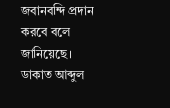জবানবন্দি প্রদান করবে বলে জানিয়েছে। ডাকাত আব্দুল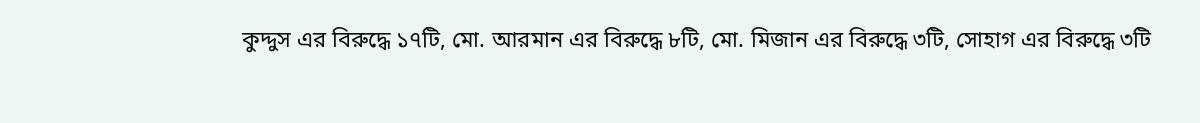কুদ্দুস এর বিরুদ্ধে ১৭টি, মো. আরমান এর বিরুদ্ধে ৮টি, মো. মিজান এর বিরুদ্ধে ৩টি, সোহাগ এর বিরুদ্ধে ৩টি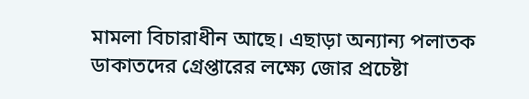মামলা বিচারাধীন আছে। এছাড়া অন্যান্য পলাতক ডাকাতদের গ্রেপ্তারের লক্ষ্যে জোর প্রচেষ্টা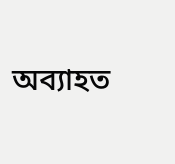অব্যাহত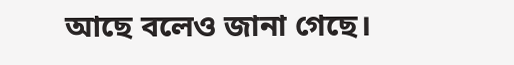আছে বলেও জানা গেছে।